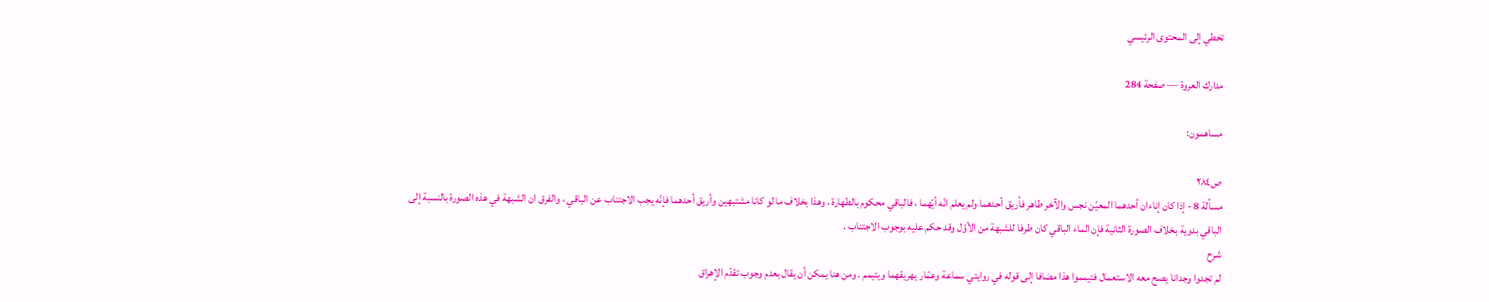تخطي إلى المحتوى الرئيسي

مدارك العروة — صفحة 284

مساهمون:

ص٢٨٤
مسألة 8 - إذا كان إناءان أحدهما المعيّن نجس والآخر طاهر فأريق أحدهما ولم يعلم انّه أيّهما ، فالباقي محكوم بالطهارة ، وهذا بخلاف ما لو كانا مشتبهين وأريق أحدهما فإنّه يجب الاجتناب عن الباقي ، والفرق ان الشبهة في هذه الصورة بالنسبة إلى الباقي بدوية بخلاف الصورة الثانية فإن الماء الباقي كان طرفا للشبهة من الأوّل وقد حكم عليه بوجوب الاجتناب .
شرح
لم تجدوا وجدانا يصح معه الاستعمال فتيمموا هذا مضافا إلى قوله في روايتي سماعة وعمّار يهريقهما ويتيمم . ومن هنا يمكن أن يقال بعدم وجوب تقدّم الإهراق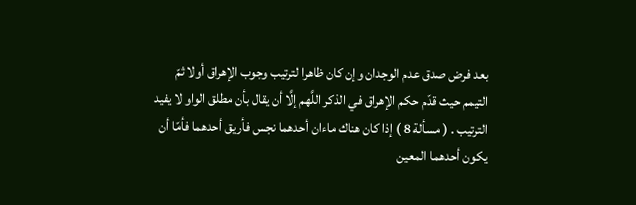بعد فرض صدق عدم الوجدان وإن كان ظاهرا لترتيب وجوب الإهراق أولا ثمّ التيمم حيث قدّم حكم الإهراق في الذكر اللَّهم إلَّا أن يقال بأن مطلق الواو لا يفيد الترتيب . ( مسألة 8 ) إذا كان هناك ماءان أحدهما نجس فأريق أحدهما فأمّا أن يكون أحدهما المعين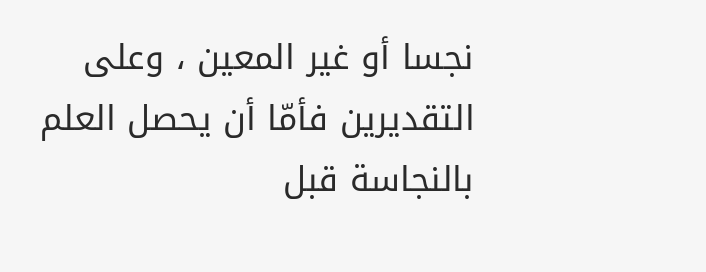نجسا أو غير المعين ، وعلى التقديرين فأمّا أن يحصل العلم بالنجاسة قبل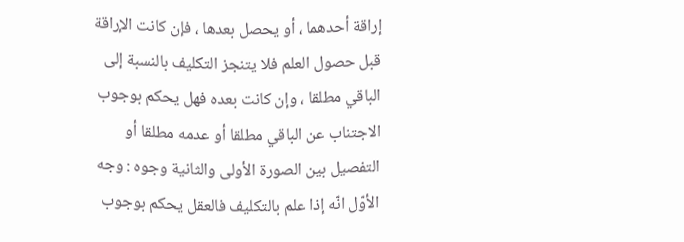إراقة أحدهما ، أو يحصل بعدها ، فإن كانت الإراقة قبل حصول العلم فلا يتنجز التكليف بالنسبة إلى الباقي مطلقا ، وإن كانت بعده فهل يحكم بوجوب الاجتناب عن الباقي مطلقا أو عدمه مطلقا أو التفصيل بين الصورة الأولى والثانية وجوه : وجه الأوّل انّه إذا علم بالتكليف فالعقل يحكم بوجوب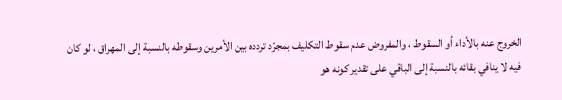الخروج عنه بالأداء أو السقوط ، والمفروض عدم سقوط التكليف بمجرّد تردده بين الأمرين وسقوطه بالنسبة إلى المهراق ، لو كان فيه لا ينافي بقائه بالنسبة إلى الباقي على تقدير كونه هو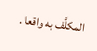المكلَّف به واقعا .